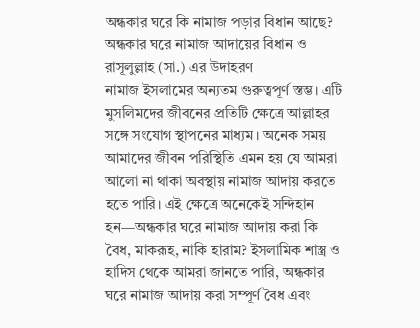অন্ধকার ঘরে কি নামাজ পড়ার বিধান আছে?
অন্ধকার ঘরে নামাজ আদায়ের বিধান ও রাসূলুল্লাহ (সা.) এর উদাহরণ
নামাজ ইসলামের অন্যতম গুরুত্বপূর্ণ স্তম্ভ। এটি মুসলিমদের জীবনের প্রতিটি ক্ষেত্রে আল্লাহর সঙ্গে সংযোগ স্থাপনের মাধ্যম। অনেক সময় আমাদের জীবন পরিস্থিতি এমন হয় যে আমরা আলো না থাকা অবস্থায় নামাজ আদায় করতে হতে পারি। এই ক্ষেত্রে অনেকেই সন্দিহান হন—অন্ধকার ঘরে নামাজ আদায় করা কি বৈধ, মাকরূহ, নাকি হারাম? ইসলামিক শাস্ত্র ও হাদিস থেকে আমরা জানতে পারি, অন্ধকার ঘরে নামাজ আদায় করা সম্পূর্ণ বৈধ এবং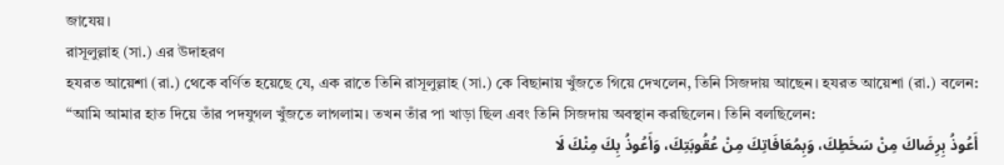জাযেয়।
রাসূলুল্লাহ (সা.) এর উদাহরণ
হযরত আয়েশা (রা.) থেকে বর্ণিত হয়েছে যে, এক রাতে তিনি রাসূলুল্লাহ (সা.) কে বিছানায় খুঁজতে গিয়ে দেখলেন, তিনি সিজদায় আছেন। হযরত আয়েশা (রা.) বলেন:
“আমি আমার হাত দিয়ে তাঁর পদযুগল খুঁজতে লাগলাম। তখন তাঁর পা খাড়া ছিল এবং তিনি সিজদায় অবস্থান করছিলেন। তিনি বলছিলেন:
أَعُوذُ بِرِضَاكَ مِنْ سَخَطِكَ، وَبِمُعَافَاتِكَ مِنْ عُقُوبَتِكَ، وَأَعُوذُ بِكَ مِنْكَ لَا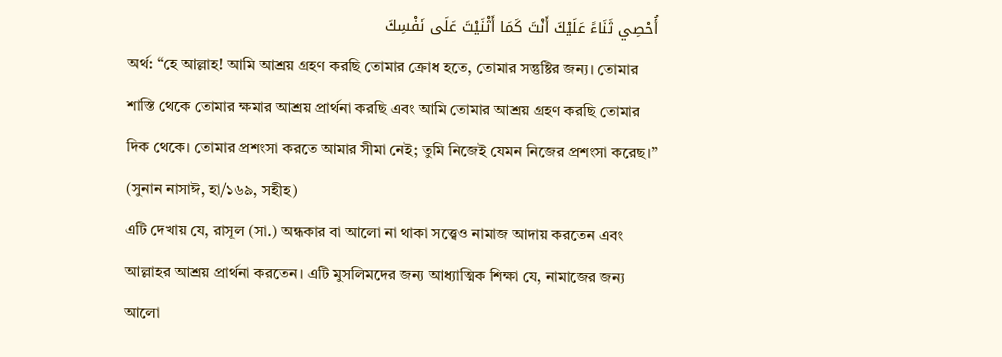أُحْصِي ثَنَاءً عَلَيْكَ أَنْتَ كَمَا أَثْنَيْتَ عَلَى نَفْسِكَ
অর্থ: “হে আল্লাহ! আমি আশ্রয় গ্রহণ করছি তোমার ক্রোধ হতে, তোমার সন্তুষ্টির জন্য। তোমার শাস্তি থেকে তোমার ক্ষমার আশ্রয় প্রার্থনা করছি এবং আমি তোমার আশ্রয় গ্রহণ করছি তোমার দিক থেকে। তোমার প্রশংসা করতে আমার সীমা নেই; তুমি নিজেই যেমন নিজের প্রশংসা করেছ।”
(সুনান নাসাঈ, হা/১৬৯, সহীহ)
এটি দেখায় যে, রাসূল (সা.) অন্ধকার বা আলো না থাকা সত্ত্বেও নামাজ আদায় করতেন এবং আল্লাহর আশ্রয় প্রার্থনা করতেন। এটি মুসলিমদের জন্য আধ্যাত্মিক শিক্ষা যে, নামাজের জন্য আলো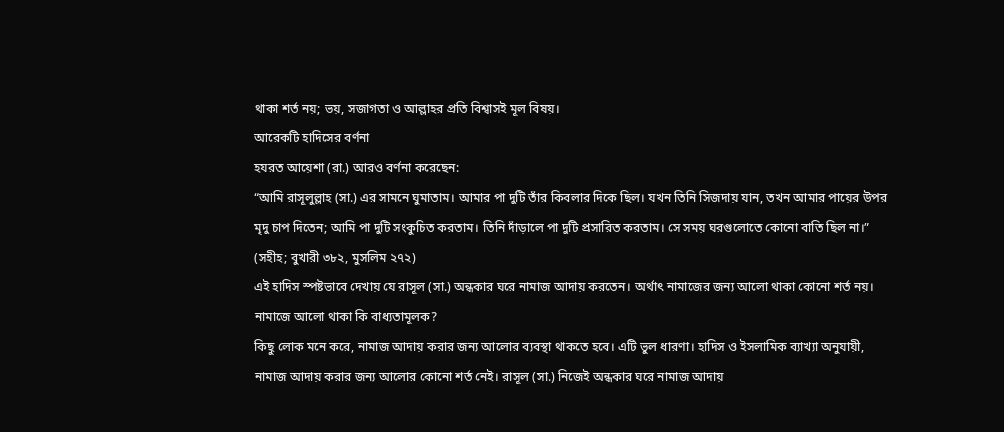থাকা শর্ত নয়; ভয়, সজাগতা ও আল্লাহর প্রতি বিশ্বাসই মূল বিষয়।
আরেকটি হাদিসের বর্ণনা
হযরত আয়েশা (রা.) আরও বর্ণনা করেছেন:
“আমি রাসূলুল্লাহ (সা.) এর সামনে ঘুমাতাম। আমার পা দুটি তাঁর কিবলার দিকে ছিল। যখন তিনি সিজদায় যান, তখন আমার পায়ের উপর মৃদু চাপ দিতেন; আমি পা দুটি সংকুচিত করতাম। তিনি দাঁড়ালে পা দুটি প্রসারিত করতাম। সে সময় ঘরগুলোতে কোনো বাতি ছিল না।”
(সহীহ; বুখারী ৩৮২, মুসলিম ২৭২)
এই হাদিস স্পষ্টভাবে দেখায় যে রাসূল (সা.) অন্ধকার ঘরে নামাজ আদায় করতেন। অর্থাৎ নামাজের জন্য আলো থাকা কোনো শর্ত নয়।
নামাজে আলো থাকা কি বাধ্যতামূলক?
কিছু লোক মনে করে, নামাজ আদায় করার জন্য আলোর ব্যবস্থা থাকতে হবে। এটি ভুল ধারণা। হাদিস ও ইসলামিক ব্যাখ্যা অনুযায়ী, নামাজ আদায় করার জন্য আলোর কোনো শর্ত নেই। রাসূল (সা.) নিজেই অন্ধকার ঘরে নামাজ আদায়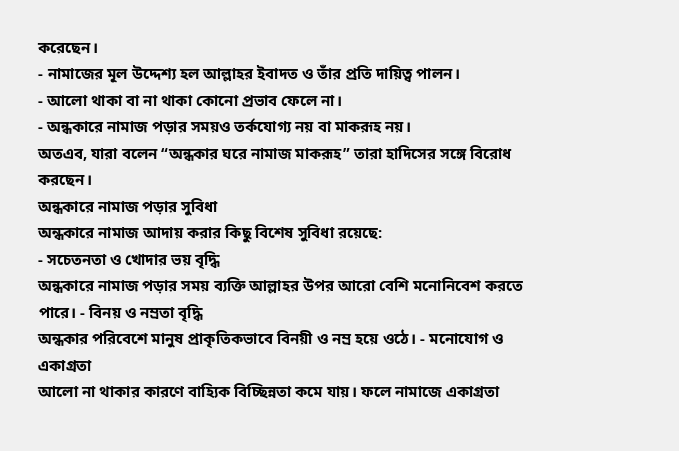করেছেন।
- নামাজের মূল উদ্দেশ্য হল আল্লাহর ইবাদত ও তাঁর প্রতি দায়িত্ব পালন।
- আলো থাকা বা না থাকা কোনো প্রভাব ফেলে না।
- অন্ধকারে নামাজ পড়ার সময়ও তর্কযোগ্য নয় বা মাকরূহ নয়।
অতএব, যারা বলেন “অন্ধকার ঘরে নামাজ মাকরূহ” তারা হাদিসের সঙ্গে বিরোধ করছেন।
অন্ধকারে নামাজ পড়ার সুবিধা
অন্ধকারে নামাজ আদায় করার কিছু বিশেষ সুবিধা রয়েছে:
- সচেতনতা ও খোদার ভয় বৃদ্ধি
অন্ধকারে নামাজ পড়ার সময় ব্যক্তি আল্লাহর উপর আরো বেশি মনোনিবেশ করতে পারে। - বিনয় ও নম্রতা বৃদ্ধি
অন্ধকার পরিবেশে মানুষ প্রাকৃতিকভাবে বিনয়ী ও নম্র হয়ে ওঠে। - মনোযোগ ও একাগ্রতা
আলো না থাকার কারণে বাহ্যিক বিচ্ছিন্নতা কমে যায়। ফলে নামাজে একাগ্রতা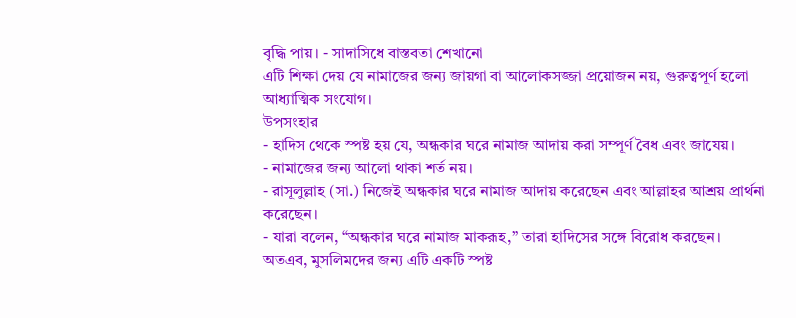বৃদ্ধি পায়। - সাদাসিধে বাস্তবতা শেখানো
এটি শিক্ষা দেয় যে নামাজের জন্য জায়গা বা আলোকসজ্জা প্রয়োজন নয়, গুরুত্বপূর্ণ হলো আধ্যাত্মিক সংযোগ।
উপসংহার
- হাদিস থেকে স্পষ্ট হয় যে, অন্ধকার ঘরে নামাজ আদায় করা সম্পূর্ণ বৈধ এবং জাযেয়।
- নামাজের জন্য আলো থাকা শর্ত নয়।
- রাসূলুল্লাহ (সা.) নিজেই অন্ধকার ঘরে নামাজ আদায় করেছেন এবং আল্লাহর আশ্রয় প্রার্থনা করেছেন।
- যারা বলেন, “অন্ধকার ঘরে নামাজ মাকরূহ,” তারা হাদিসের সঙ্গে বিরোধ করছেন।
অতএব, মুসলিমদের জন্য এটি একটি স্পষ্ট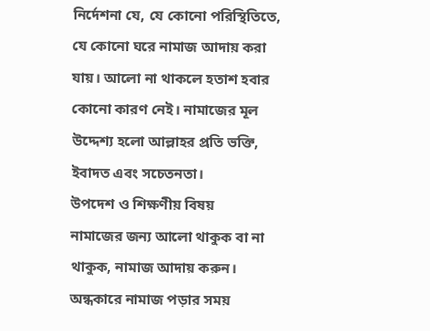নির্দেশনা যে, যে কোনো পরিস্থিতিতে, যে কোনো ঘরে নামাজ আদায় করা যায়। আলো না থাকলে হতাশ হবার কোনো কারণ নেই। নামাজের মূল উদ্দেশ্য হলো আল্লাহর প্রতি ভক্তি, ইবাদত এবং সচেতনতা।
উপদেশ ও শিক্ষণীয় বিষয়
নামাজের জন্য আলো থাকুক বা না থাকুক, নামাজ আদায় করুন।
অন্ধকারে নামাজ পড়ার সময়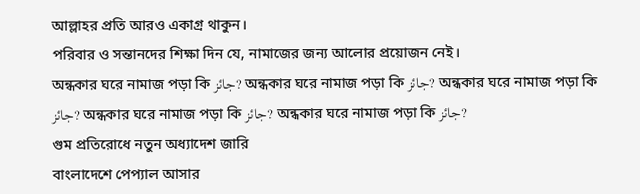আল্লাহর প্রতি আরও একাগ্র থাকুন।
পরিবার ও সন্তানদের শিক্ষা দিন যে, নামাজের জন্য আলোর প্রয়োজন নেই।
অন্ধকার ঘরে নামাজ পড়া কি جائز? অন্ধকার ঘরে নামাজ পড়া কি جائز? অন্ধকার ঘরে নামাজ পড়া কি جائز? অন্ধকার ঘরে নামাজ পড়া কি جائز? অন্ধকার ঘরে নামাজ পড়া কি جائز?
গুম প্রতিরোধে নতুন অধ্যাদেশ জারি
বাংলাদেশে পেপ্যাল আসার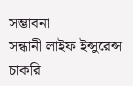সম্ভাবনা
সন্ধানী লাইফ ইন্সুরেন্স চাকরি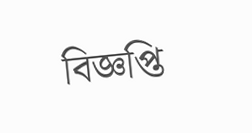বিজ্ঞপ্তি